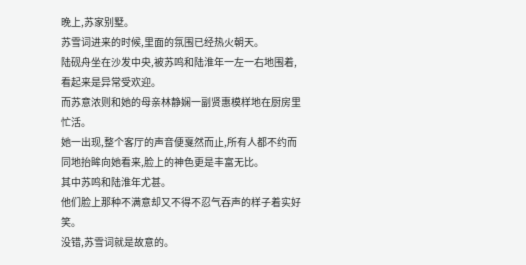晚上,苏家别墅。
苏雪词进来的时候,里面的氛围已经热火朝天。
陆砚舟坐在沙发中央,被苏鸣和陆淮年一左一右地围着,看起来是异常受欢迎。
而苏意浓则和她的母亲林静娴一副贤惠模样地在厨房里忙活。
她一出现,整个客厅的声音便戛然而止,所有人都不约而同地抬眸向她看来,脸上的神色更是丰富无比。
其中苏鸣和陆淮年尤甚。
他们脸上那种不满意却又不得不忍气吞声的样子着实好笑。
没错,苏雪词就是故意的。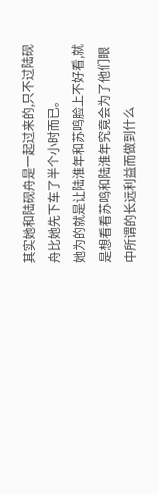其实她和陆砚舟是一起过来的,只不过陆砚舟比她先下车了半个小时而已。
她为的就是让陆淮年和苏鸣脸上不好看,就是想看看苏鸣和陆淮年究竟会为了他们眼中所谓的长远利益而做到什么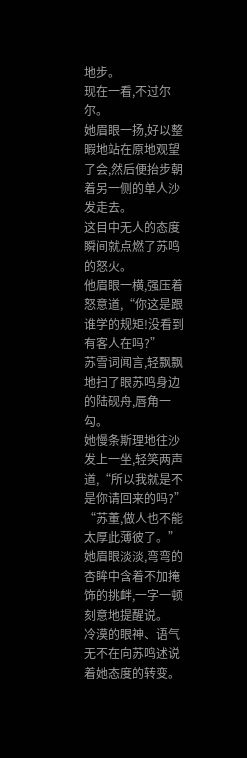地步。
现在一看,不过尔尔。
她眉眼一扬,好以整暇地站在原地观望了会,然后便抬步朝着另一侧的单人沙发走去。
这目中无人的态度瞬间就点燃了苏鸣的怒火。
他眉眼一横,强压着怒意道,“你这是跟谁学的规矩!没看到有客人在吗?”
苏雪词闻言,轻飘飘地扫了眼苏鸣身边的陆砚舟,唇角一勾。
她慢条斯理地往沙发上一坐,轻笑两声道,“所以我就是不是你请回来的吗?”
“苏董,做人也不能太厚此薄彼了。”
她眉眼淡淡,弯弯的杏眸中含着不加掩饰的挑衅,一字一顿刻意地提醒说。
冷漠的眼神、语气无不在向苏鸣述说着她态度的转变。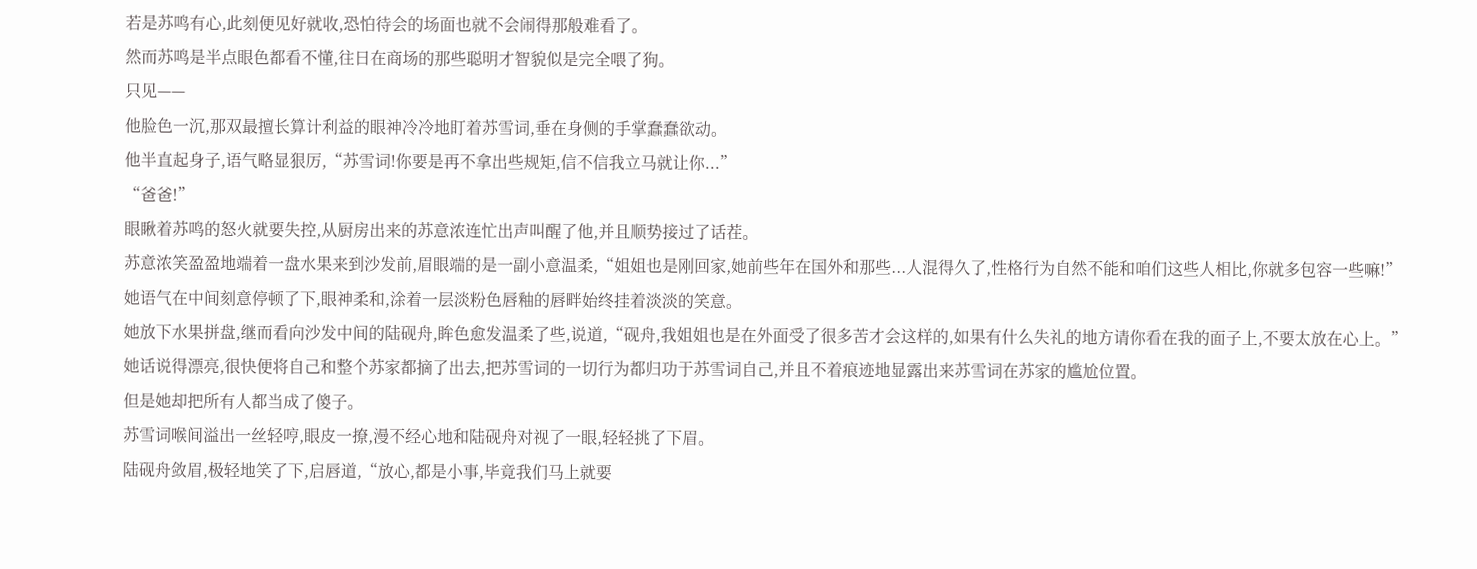若是苏鸣有心,此刻便见好就收,恐怕待会的场面也就不会闹得那般难看了。
然而苏鸣是半点眼色都看不懂,往日在商场的那些聪明才智貌似是完全喂了狗。
只见——
他脸色一沉,那双最擅长算计利益的眼神冷冷地盯着苏雪词,垂在身侧的手掌蠢蠢欲动。
他半直起身子,语气略显狠厉,“苏雪词!你要是再不拿出些规矩,信不信我立马就让你...”
“爸爸!”
眼瞅着苏鸣的怒火就要失控,从厨房出来的苏意浓连忙出声叫醒了他,并且顺势接过了话茬。
苏意浓笑盈盈地端着一盘水果来到沙发前,眉眼端的是一副小意温柔,“姐姐也是刚回家,她前些年在国外和那些...人混得久了,性格行为自然不能和咱们这些人相比,你就多包容一些嘛!”
她语气在中间刻意停顿了下,眼神柔和,涂着一层淡粉色唇釉的唇畔始终挂着淡淡的笑意。
她放下水果拼盘,继而看向沙发中间的陆砚舟,眸色愈发温柔了些,说道,“砚舟,我姐姐也是在外面受了很多苦才会这样的,如果有什么失礼的地方请你看在我的面子上,不要太放在心上。”
她话说得漂亮,很快便将自己和整个苏家都摘了出去,把苏雪词的一切行为都归功于苏雪词自己,并且不着痕迹地显露出来苏雪词在苏家的尴尬位置。
但是她却把所有人都当成了傻子。
苏雪词喉间溢出一丝轻哼,眼皮一撩,漫不经心地和陆砚舟对视了一眼,轻轻挑了下眉。
陆砚舟敛眉,极轻地笑了下,启唇道,“放心,都是小事,毕竟我们马上就要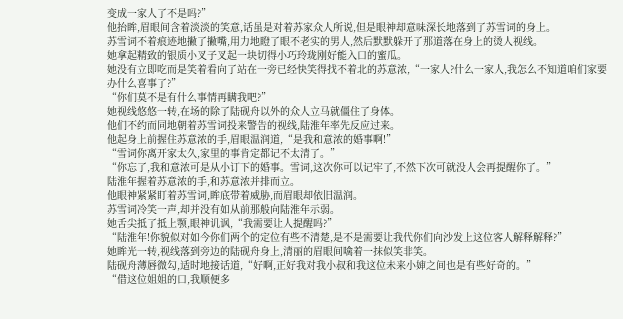变成一家人了不是吗?”
他抬眸,眉眼间含着淡淡的笑意,话虽是对着苏家众人所说,但是眼神却意味深长地落到了苏雪词的身上。
苏雪词不着痕迹地撇了撇嘴,用力地瞪了眼不老实的男人,然后默默躲开了那道落在身上的烫人视线。
她拿起精致的银质小叉子叉起一块切得小巧玲珑刚好能入口的蜜瓜。
她没有立即吃而是笑着看向了站在一旁已经快笑得找不着北的苏意浓,“一家人?什么一家人,我怎么不知道咱们家要办什么喜事了?”
“你们莫不是有什么事情再瞒我吧?”
她视线悠悠一转,在场的除了陆砚舟以外的众人立马就僵住了身体。
他们不约而同地朝着苏雪词投来警告的视线,陆淮年率先反应过来。
他起身上前握住苏意浓的手,眉眼温润道,“是我和意浓的婚事啊!”
“雪词你离开家太久,家里的事肯定都记不太清了。”
“你忘了,我和意浓可是从小订下的婚事。雪词,这次你可以记牢了,不然下次可就没人会再提醒你了。”
陆淮年握着苏意浓的手,和苏意浓并排而立。
他眼神紧紧盯着苏雪词,眸底带着威胁,而眉眼却依旧温润。
苏雪词冷笑一声,却并没有如从前那般向陆淮年示弱。
她舌尖抵了抵上颚,眼神讥讽,“我需要让人提醒吗?”
“陆淮年!你貌似对如今你们两个的定位有些不清楚,是不是需要让我代你们向沙发上这位客人解释解释?”
她眸光一转,视线落到旁边的陆砚舟身上,清丽的眉眼间噙着一抹似笑非笑。
陆砚舟薄唇微勾,适时地接话道,“好啊,正好我对我小叔和我这位未来小婶之间也是有些好奇的。”
“借这位姐姐的口,我顺便多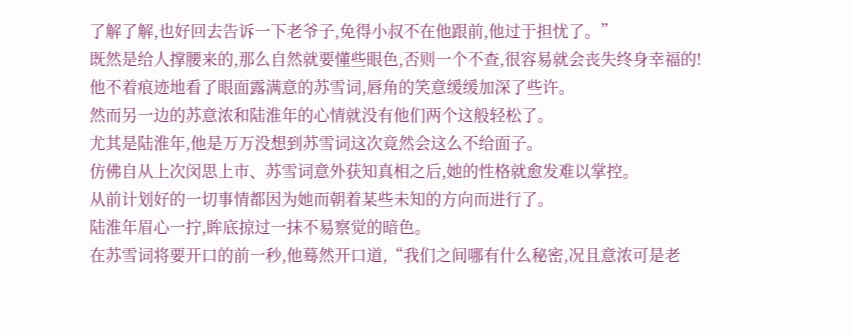了解了解,也好回去告诉一下老爷子,免得小叔不在他跟前,他过于担忧了。”
既然是给人撑腰来的,那么自然就要懂些眼色,否则一个不查,很容易就会丧失终身幸福的!
他不着痕迹地看了眼面露满意的苏雪词,唇角的笑意缓缓加深了些许。
然而另一边的苏意浓和陆淮年的心情就没有他们两个这般轻松了。
尤其是陆淮年,他是万万没想到苏雪词这次竟然会这么不给面子。
仿佛自从上次闵思上市、苏雪词意外获知真相之后,她的性格就愈发难以掌控。
从前计划好的一切事情都因为她而朝着某些未知的方向而进行了。
陆淮年眉心一拧,眸底掠过一抹不易察觉的暗色。
在苏雪词将要开口的前一秒,他蓦然开口道,“我们之间哪有什么秘密,况且意浓可是老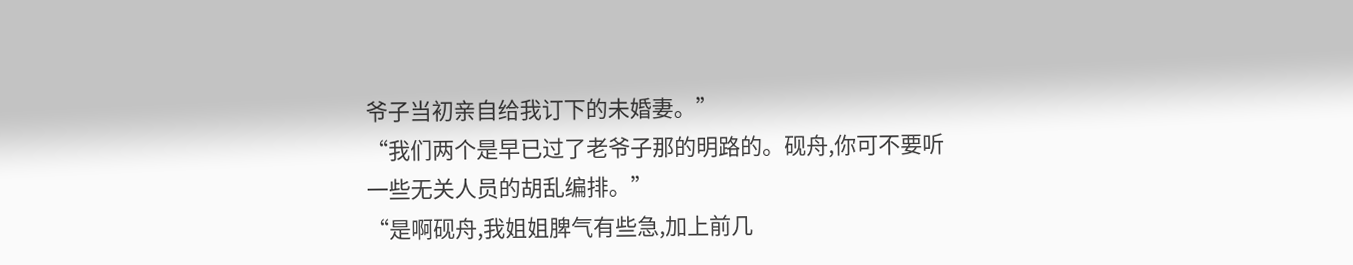爷子当初亲自给我订下的未婚妻。”
“我们两个是早已过了老爷子那的明路的。砚舟,你可不要听一些无关人员的胡乱编排。”
“是啊砚舟,我姐姐脾气有些急,加上前几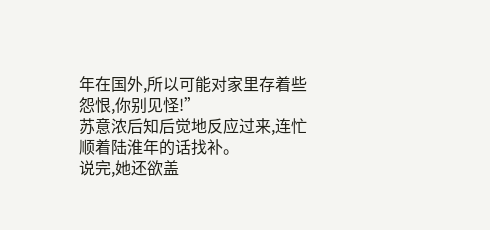年在国外,所以可能对家里存着些怨恨,你别见怪!”
苏意浓后知后觉地反应过来,连忙顺着陆淮年的话找补。
说完,她还欲盖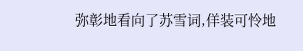弥彰地看向了苏雪词,佯装可怜地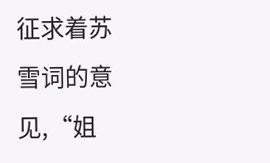征求着苏雪词的意见,“姐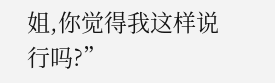姐,你觉得我这样说行吗?”